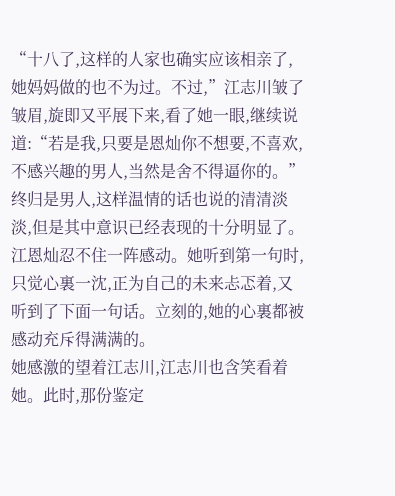“十八了,这样的人家也确实应该相亲了,她妈妈做的也不为过。不过,”江志川皱了皱眉,旋即又平展下来,看了她一眼,继续说道:“若是我,只要是恩灿你不想要,不喜欢,不感兴趣的男人,当然是舍不得逼你的。”
终归是男人,这样温情的话也说的清清淡淡,但是其中意识已经表现的十分明显了。
江恩灿忍不住一阵感动。她听到第一句时,只觉心裏一沈,正为自己的未来忐忑着,又听到了下面一句话。立刻的,她的心裏都被感动充斥得满满的。
她感激的望着江志川,江志川也含笑看着她。此时,那份鉴定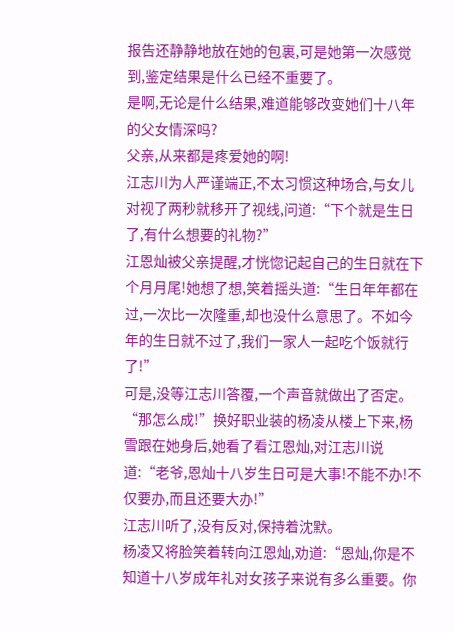报告还静静地放在她的包裏,可是她第一次感觉到,鉴定结果是什么已经不重要了。
是啊,无论是什么结果,难道能够改变她们十八年的父女情深吗?
父亲,从来都是疼爱她的啊!
江志川为人严谨端正,不太习惯这种场合,与女儿对视了两秒就移开了视线,问道:“下个就是生日了,有什么想要的礼物?”
江恩灿被父亲提醒,才恍惚记起自己的生日就在下个月月尾!她想了想,笑着摇头道:“生日年年都在过,一次比一次隆重,却也没什么意思了。不如今年的生日就不过了,我们一家人一起吃个饭就行了!”
可是,没等江志川答覆,一个声音就做出了否定。
“那怎么成!”换好职业装的杨凌从楼上下来,杨雪跟在她身后,她看了看江恩灿,对江志川说道:“老爷,恩灿十八岁生日可是大事!不能不办!不仅要办,而且还要大办!”
江志川听了,没有反对,保持着沈默。
杨凌又将脸笑着转向江恩灿,劝道:“恩灿,你是不知道十八岁成年礼对女孩子来说有多么重要。你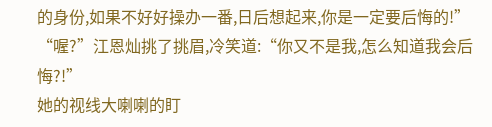的身份,如果不好好操办一番,日后想起来,你是一定要后悔的!”
“喔?”江恩灿挑了挑眉,冷笑道:“你又不是我,怎么知道我会后悔?!”
她的视线大喇喇的盯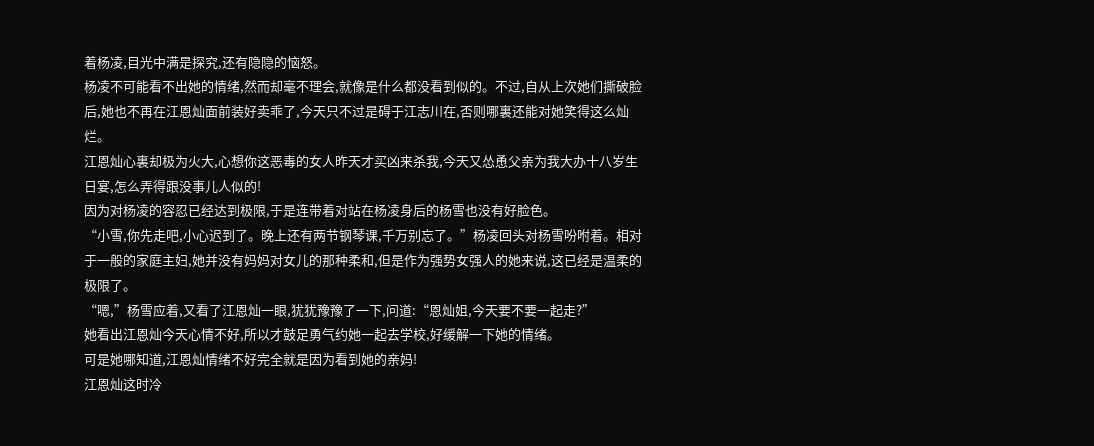着杨凌,目光中满是探究,还有隐隐的恼怒。
杨凌不可能看不出她的情绪,然而却毫不理会,就像是什么都没看到似的。不过,自从上次她们撕破脸后,她也不再在江恩灿面前装好卖乖了,今天只不过是碍于江志川在,否则哪裏还能对她笑得这么灿烂。
江恩灿心裏却极为火大,心想你这恶毒的女人昨天才买凶来杀我,今天又怂恿父亲为我大办十八岁生日宴,怎么弄得跟没事儿人似的!
因为对杨凌的容忍已经达到极限,于是连带着对站在杨凌身后的杨雪也没有好脸色。
“小雪,你先走吧,小心迟到了。晚上还有两节钢琴课,千万别忘了。”杨凌回头对杨雪吩咐着。相对于一般的家庭主妇,她并没有妈妈对女儿的那种柔和,但是作为强势女强人的她来说,这已经是温柔的极限了。
“嗯,”杨雪应着,又看了江恩灿一眼,犹犹豫豫了一下,问道:“恩灿姐,今天要不要一起走?”
她看出江恩灿今天心情不好,所以才鼓足勇气约她一起去学校,好缓解一下她的情绪。
可是她哪知道,江恩灿情绪不好完全就是因为看到她的亲妈!
江恩灿这时冷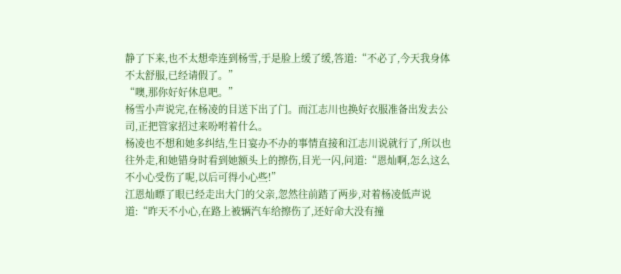静了下来,也不太想牵连到杨雪,于是脸上缓了缓,答道:“不必了,今天我身体不太舒服,已经请假了。”
“噢,那你好好休息吧。”
杨雪小声说完,在杨凌的目送下出了门。而江志川也换好衣服准备出发去公司,正把管家招过来吩咐着什么。
杨凌也不想和她多纠结,生日宴办不办的事情直接和江志川说就行了,所以也往外走,和她错身时看到她额头上的擦伤,目光一闪,问道:“恩灿啊,怎么这么不小心受伤了呢,以后可得小心些!”
江恩灿瞟了眼已经走出大门的父亲,忽然往前踏了两步,对着杨凌低声说道:“昨天不小心,在路上被辆汽车给擦伤了,还好命大没有撞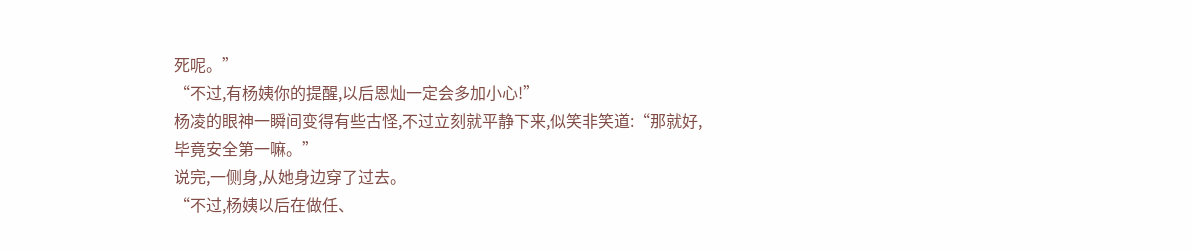死呢。”
“不过,有杨姨你的提醒,以后恩灿一定会多加小心!”
杨凌的眼神一瞬间变得有些古怪,不过立刻就平静下来,似笑非笑道:“那就好,毕竟安全第一嘛。”
说完,一侧身,从她身边穿了过去。
“不过,杨姨以后在做任、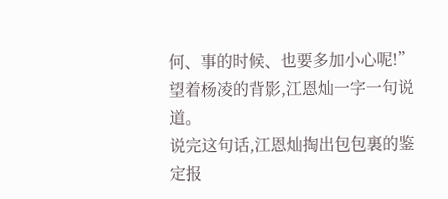何、事的时候、也要多加小心呢!”
望着杨凌的背影,江恩灿一字一句说道。
说完这句话,江恩灿掏出包包裏的鉴定报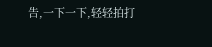告,一下一下,轻轻拍打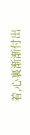着,心裏渐渐付出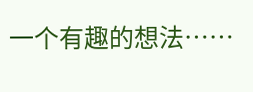一个有趣的想法……